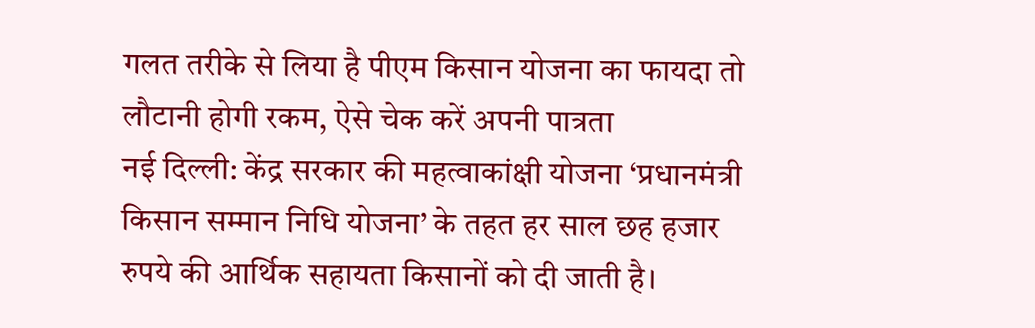गलत तरीके से लिया है पीएम किसान योजना का फायदा तो लौटानी होगी रकम, ऐसे चेक करें अपनी पात्रता
नई दिल्ली: केंद्र सरकार की महत्वाकांक्षी योजना ‘प्रधानमंत्री किसान सम्मान निधि योजना’ के तहत हर साल छह हजार रुपये की आर्थिक सहायता किसानों को दी जाती है।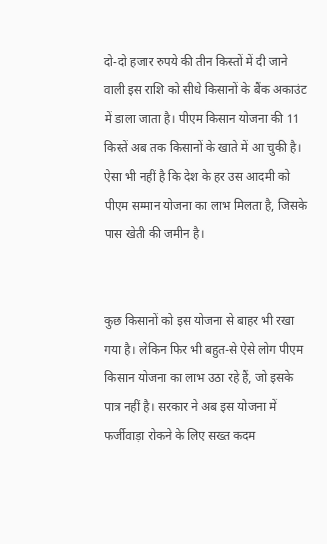दो-दो हजार रुपये की तीन किस्तों में दी जाने वाली इस राशि को सीधे किसानों के बैंक अकाउंट में डाला जाता है। पीएम किसान योजना की 11 किस्तें अब तक किसानों के खाते में आ चुकी है। ऐसा भी नहीं है कि देश के हर उस आदमी को पीएम सम्मान योजना का लाभ मिलता है, जिसके पास खेती की जमीन है।


कुछ किसानों को इस योजना से बाहर भी रखा गया है। लेकिन फिर भी बहुत-से ऐसे लोग पीएम किसान योजना का लाभ उठा रहे हैं, जो इसके पात्र नहीं है। सरकार ने अब इस योजना में फर्जीवाड़ा रोकने के लिए सख्त कदम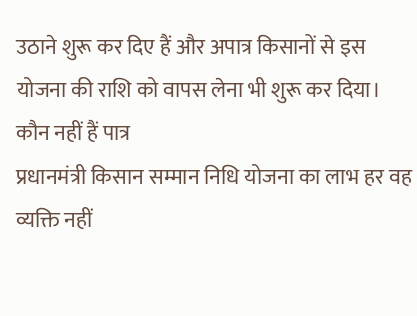उठाने शुरू कर दिए हैं और अपात्र किसानों से इस योजना की राशि को वापस लेना भी शुरू कर दिया।
कौन नहीं हैं पात्र
प्रधानमंत्री किसान सम्मान निधि योजना का लाभ हर वह व्यक्ति नहीं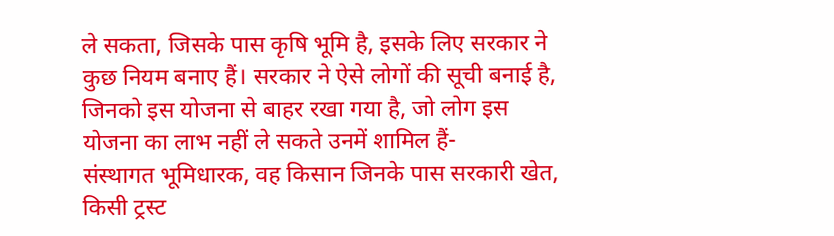ले सकता, जिसके पास कृषि भूमि है, इसके लिए सरकार ने कुछ नियम बनाए हैं। सरकार ने ऐसे लोगों की सूची बनाई है, जिनको इस योजना से बाहर रखा गया है, जो लोग इस योजना का लाभ नहीं ले सकते उनमें शामिल हैं-
संस्थागत भूमिधारक, वह किसान जिनके पास सरकारी खेत, किसी ट्रस्ट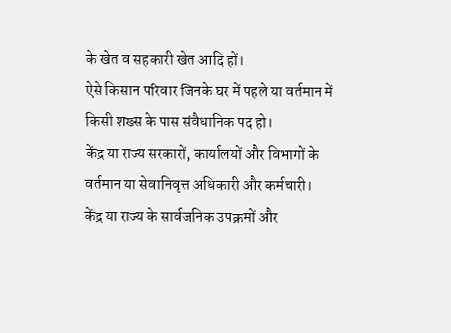के खेत व सहकारी खेत आदि हों।
ऐसे किसान परिवार जिनके घर में पहले या वर्तमान में किसी शख्स के पास संवैधानिक पद हो।
केंद्र या राज्य सरकारों, कार्यालयों और विभागों के वर्तमान या सेवानिवृत्त अधिकारी और कर्मचारी।
केंद्र या राज्य के सार्वजनिक उपक्रमों और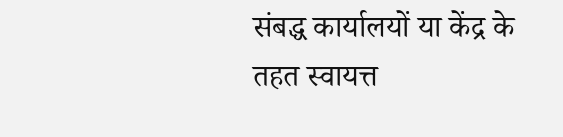संबद्ध कार्यालयों या केंद्र के तहत स्वायत्त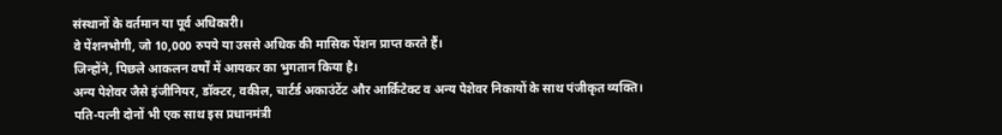संस्थानों के वर्तमान या पूर्व अधिकारी।
वे पेंशनभोगी, जो 10,000 रुपये या उससे अधिक की मासिक पेंशन प्राप्त करते हैं।
जिन्होंने, पिछले आकलन वर्षों में आयकर का भुगतान किया है।
अन्य पेशेवर जैसे इंजीनियर, डॉक्टर, वकील, चार्टर्ड अकाउंटेंट और आर्किटेक्ट व अन्य पेशेवर निकायों के साथ पंजीकृत व्यक्ति।
पति-पत्नी दोनों भी एक साथ इस प्रधानमंत्री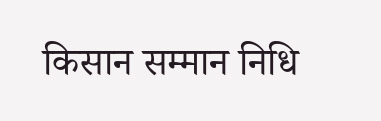किसान सम्मान निधि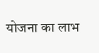योजना का लाभ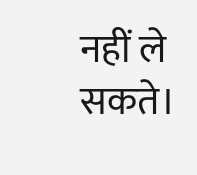नहीं ले सकते।